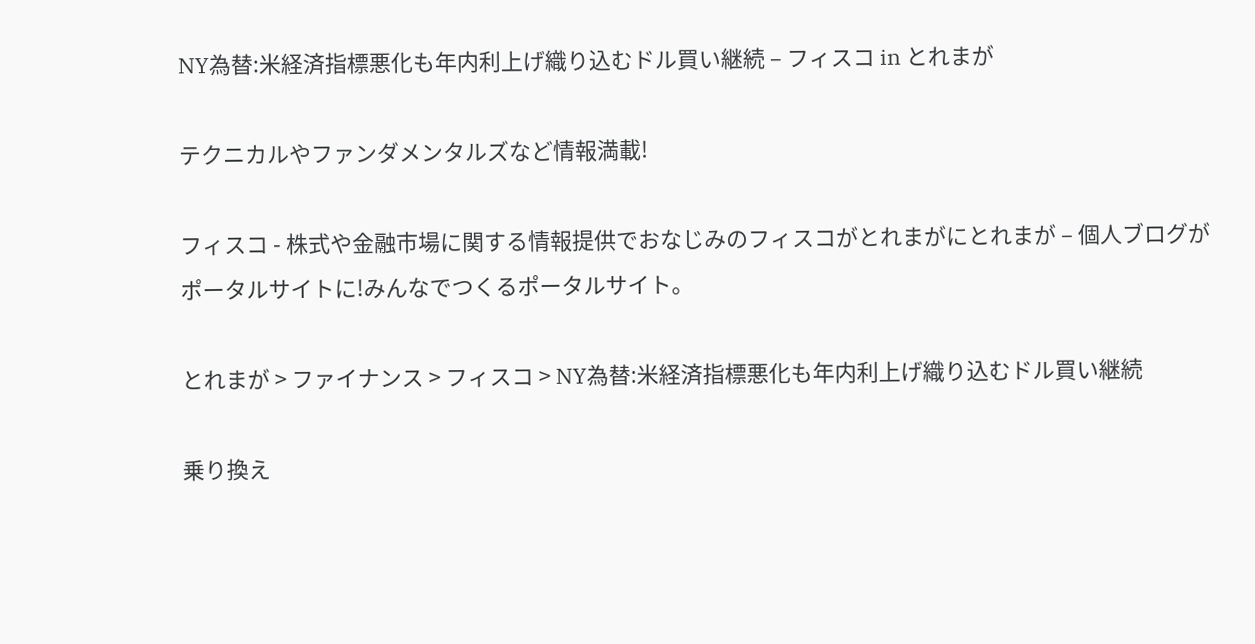NY為替:米経済指標悪化も年内利上げ織り込むドル買い継続 – フィスコ in とれまが

テクニカルやファンダメンタルズなど情報満載!

フィスコ - 株式や金融市場に関する情報提供でおなじみのフィスコがとれまがにとれまが – 個人ブログがポータルサイトに!みんなでつくるポータルサイト。

とれまが > ファイナンス > フィスコ > NY為替:米経済指標悪化も年内利上げ織り込むドル買い継続

乗り換え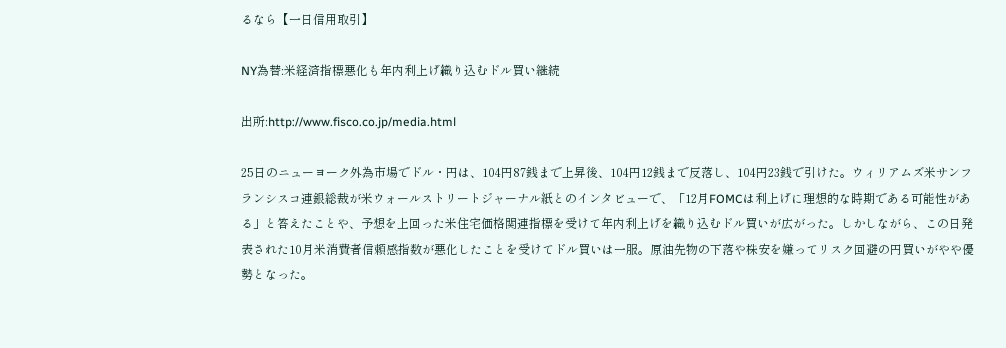るなら【一日信用取引】

NY為替:米経済指標悪化も年内利上げ織り込むドル買い継続

出所:http://www.fisco.co.jp/media.html

25日のニューヨーク外為市場でドル・円は、104円87銭まで上昇後、104円12銭まで反落し、104円23銭で引けた。ウィリアムズ米サンフランシスコ連銀総裁が米ウォールストリートジャーナル紙とのインタビューで、「12月FOMCは利上げに理想的な時期である可能性がある」と答えたことや、予想を上回った米住宅価格関連指標を受けて年内利上げを織り込むドル買いが広がった。しかしながら、この日発表された10月米消費者信頼感指数が悪化したことを受けてドル買いは一服。原油先物の下落や株安を嫌ってリスク回避の円買いがやや優勢となった。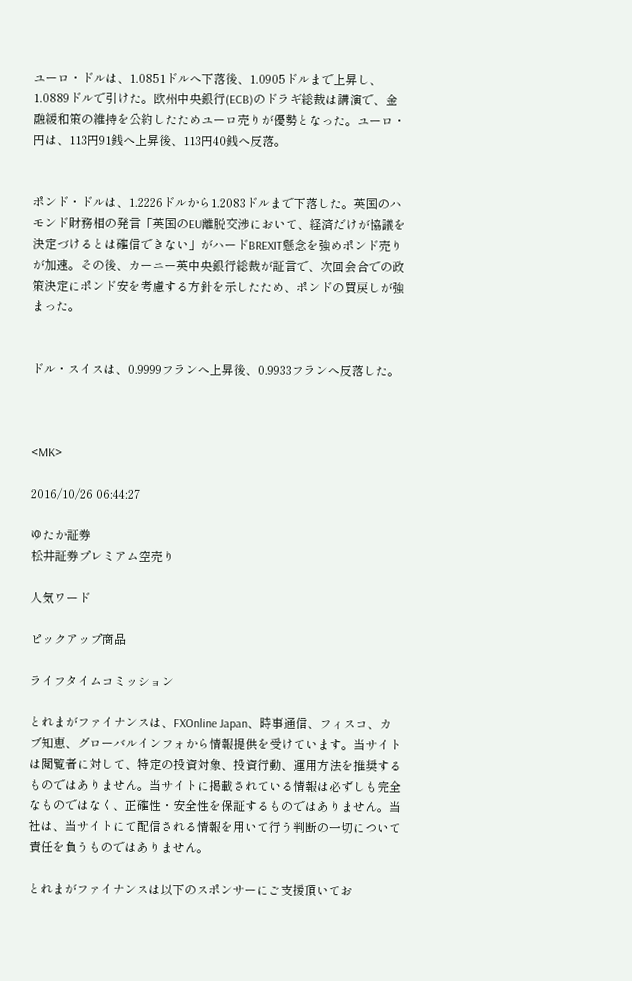ユーロ・ドルは、1.0851ドルへ下落後、1.0905ドルまで上昇し、1.0889ドルで引けた。欧州中央銀行(ECB)のドラギ総裁は講演で、金融緩和策の維持を公約したためユーロ売りが優勢となった。ユーロ・円は、113円91銭へ上昇後、113円40銭へ反落。


ポンド・ドルは、1.2226ドルから1.2083ドルまで下落した。英国のハモンド財務相の発言「英国のEU離脱交渉において、経済だけが協議を決定づけるとは確信できない」がハードBREXIT懸念を強めポンド売りが加速。その後、カーニー英中央銀行総裁が証言で、次回会合での政策決定にポンド安を考慮する方針を示したため、ポンドの買戻しが強まった。


ドル・スイスは、0.9999フランへ上昇後、0.9933フランへ反落した。



<MK>

2016/10/26 06:44:27

ゆたか証券
松井証券プレミアム空売り

人気ワード

ピックアップ商品

ライフタイムコミッション

とれまがファイナンスは、FXOnline Japan、時事通信、フィスコ、カブ知恵、グローバルインフォから情報提供を受けています。当サイトは閲覧者に対して、特定の投資対象、投資行動、運用方法を推奨するものではありません。当サイトに掲載されている情報は必ずしも完全なものではなく、正確性・安全性を保証するものではありません。当社は、当サイトにて配信される情報を用いて行う判断の一切について責任を負うものではありません。

とれまがファイナンスは以下のスポンサーにご支援頂いてお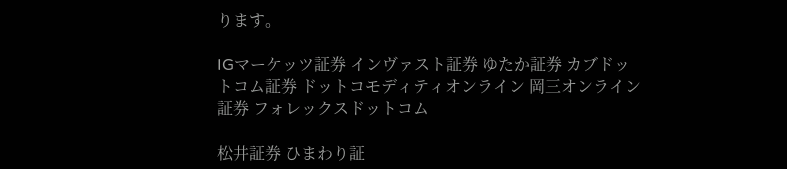ります。

IGマーケッツ証券 インヴァスト証券 ゆたか証券 カブドットコム証券 ドットコモディティオンライン 岡三オンライン証券 フォレックスドットコム

松井証券 ひまわり証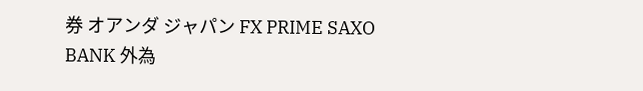券 オアンダ ジャパン FX PRIME SAXO BANK 外為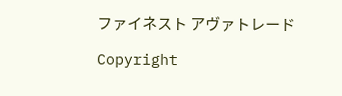ファイネスト アヴァトレード

Copyright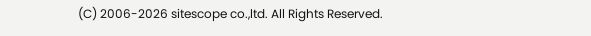(C) 2006-2026 sitescope co.,ltd. All Rights Reserved.